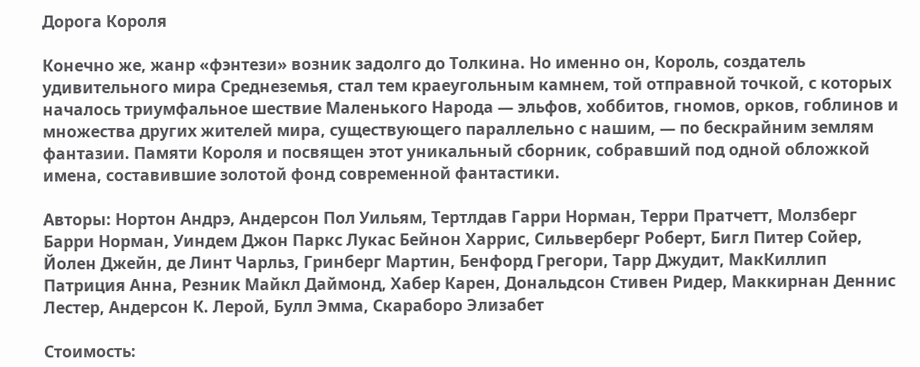Дорога Короля

Конечно же, жанр «фэнтези» возник задолго до Толкина. Но именно он, Король, создатель удивительного мира Среднеземья, стал тем краеугольным камнем, той отправной точкой, с которых началось триумфальное шествие Маленького Народа — эльфов, хоббитов, гномов, орков, гоблинов и множества других жителей мира, существующего параллельно с нашим, — по бескрайним землям фантазии. Памяти Короля и посвящен этот уникальный сборник, собравший под одной обложкой имена, составившие золотой фонд современной фантастики.

Авторы: Нортон Андрэ, Андерсон Пол Уильям, Тертлдав Гарри Норман, Терри Пратчетт, Молзберг Барри Норман, Уиндем Джон Паркс Лукас Бейнон Харрис, Сильверберг Роберт, Бигл Питер Сойер, Йолен Джейн, де Линт Чарльз, Гринберг Мартин, Бенфорд Грегори, Тарр Джудит, МакКиллип Патриция Анна, Резник Майкл Даймонд, Хабер Карен, Дональдсон Стивен Ридер, Маккирнан Деннис Лестер, Андерсон К. Лерой, Булл Эмма, Скараборо Элизабет

Стоимость: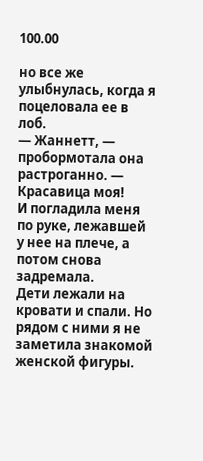100.00

но все же улыбнулась, когда я поцеловала ее в лоб.
— Жаннетт, — пробормотала она растроганно. — Красавица моя!
И погладила меня по руке, лежавшей у нее на плече, а потом снова задремала.
Дети лежали на кровати и спали. Но рядом с ними я не заметила знакомой женской фигуры.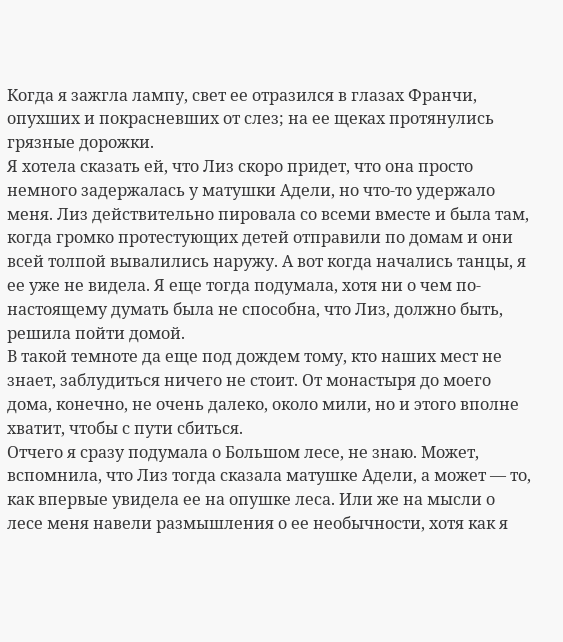Когда я зажгла лампу, свет ее отразился в глазах Франчи, опухших и покрасневших от слез; на ее щеках протянулись грязные дорожки.
Я хотела сказать ей, что Лиз скоро придет, что она просто немного задержалась у матушки Адели, но что-то удержало меня. Лиз действительно пировала со всеми вместе и была там, когда громко протестующих детей отправили по домам и они всей толпой вывалились наружу. А вот когда начались танцы, я ее уже не видела. Я еще тогда подумала, хотя ни о чем по-настоящему думать была не способна, что Лиз, должно быть, решила пойти домой.
В такой темноте да еще под дождем тому, кто наших мест не знает, заблудиться ничего не стоит. От монастыря до моего дома, конечно, не очень далеко, около мили, но и этого вполне хватит, чтобы с пути сбиться.
Отчего я сразу подумала о Большом лесе, не знаю. Может, вспомнила, что Лиз тогда сказала матушке Адели, а может — то, как впервые увидела ее на опушке леса. Или же на мысли о лесе меня навели размышления о ее необычности, хотя как я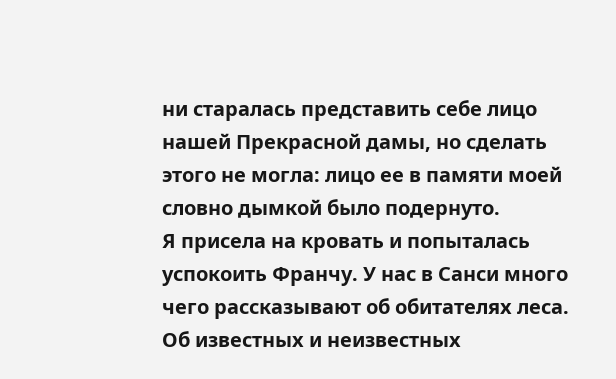ни старалась представить себе лицо нашей Прекрасной дамы, но сделать этого не могла: лицо ее в памяти моей словно дымкой было подернуто.
Я присела на кровать и попыталась успокоить Франчу. У нас в Санси много чего рассказывают об обитателях леса. Об известных и неизвестных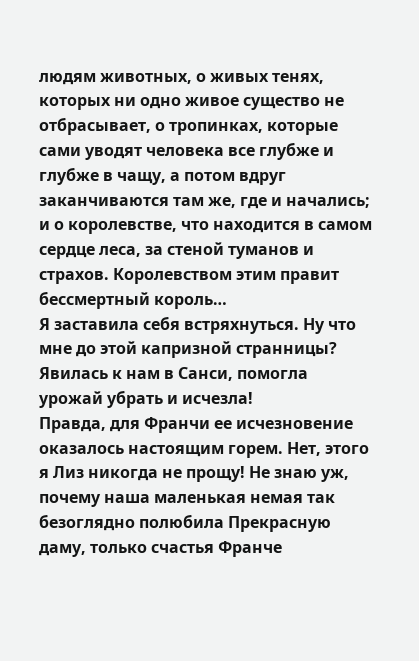людям животных, о живых тенях, которых ни одно живое существо не отбрасывает, о тропинках, которые сами уводят человека все глубже и глубже в чащу, а потом вдруг заканчиваются там же, где и начались; и о королевстве, что находится в самом сердце леса, за стеной туманов и страхов. Королевством этим правит бессмертный король…
Я заставила себя встряхнуться. Ну что мне до этой капризной странницы? Явилась к нам в Санси, помогла урожай убрать и исчезла!
Правда, для Франчи ее исчезновение оказалось настоящим горем. Нет, этого я Лиз никогда не прощу! Не знаю уж, почему наша маленькая немая так безоглядно полюбила Прекрасную даму, только счастья Франче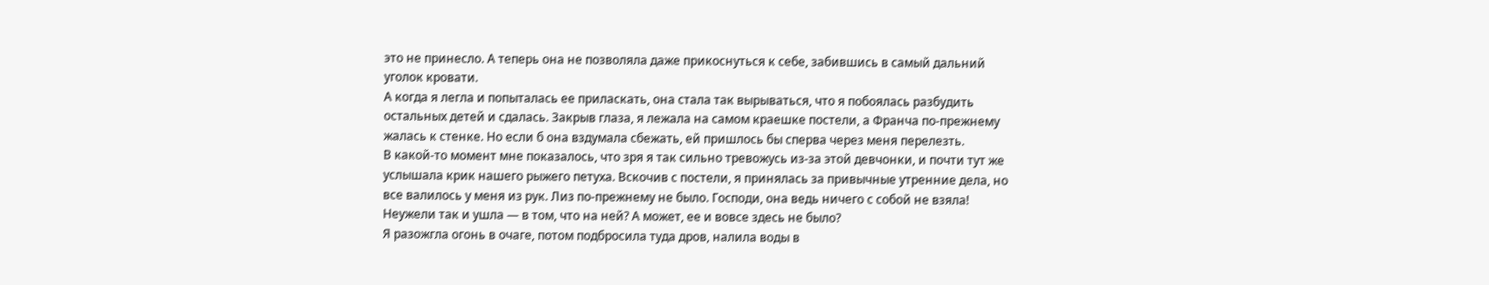это не принесло. А теперь она не позволяла даже прикоснуться к себе, забившись в самый дальний уголок кровати.
А когда я легла и попыталась ее приласкать, она стала так вырываться, что я побоялась разбудить остальных детей и сдалась. Закрыв глаза, я лежала на самом краешке постели, а Франча по-прежнему жалась к стенке. Но если б она вздумала сбежать, ей пришлось бы сперва через меня перелезть.
В какой-то момент мне показалось, что зря я так сильно тревожусь из-за этой девчонки, и почти тут же услышала крик нашего рыжего петуха. Вскочив с постели, я принялась за привычные утренние дела, но все валилось у меня из рук. Лиз по-прежнему не было. Господи, она ведь ничего с собой не взяла! Неужели так и ушла — в том, что на ней? А может, ее и вовсе здесь не было?
Я разожгла огонь в очаге, потом подбросила туда дров, налила воды в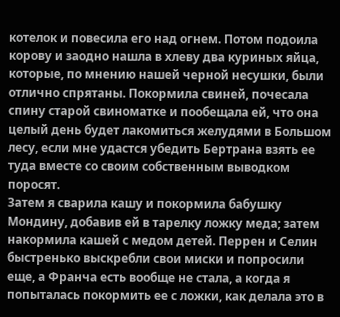котелок и повесила его над огнем. Потом подоила корову и заодно нашла в хлеву два куриных яйца, которые, по мнению нашей черной несушки, были отлично спрятаны. Покормила свиней, почесала спину старой свиноматке и пообещала ей, что она целый день будет лакомиться желудями в Большом лесу, если мне удастся убедить Бертрана взять ее туда вместе со своим собственным выводком поросят.
Затем я сварила кашу и покормила бабушку Мондину, добавив ей в тарелку ложку меда; затем накормила кашей с медом детей. Перрен и Селин быстренько выскребли свои миски и попросили еще, а Франча есть вообще не стала, а когда я попыталась покормить ее с ложки, как делала это в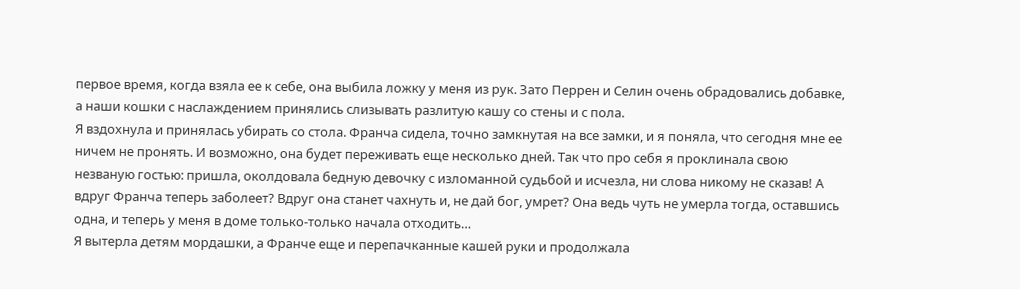первое время, когда взяла ее к себе, она выбила ложку у меня из рук. Зато Перрен и Селин очень обрадовались добавке, а наши кошки с наслаждением принялись слизывать разлитую кашу со стены и с пола.
Я вздохнула и принялась убирать со стола. Франча сидела, точно замкнутая на все замки, и я поняла, что сегодня мне ее ничем не пронять. И возможно, она будет переживать еще несколько дней. Так что про себя я проклинала свою незваную гостью: пришла, околдовала бедную девочку с изломанной судьбой и исчезла, ни слова никому не сказав! А вдруг Франча теперь заболеет? Вдруг она станет чахнуть и, не дай бог, умрет? Она ведь чуть не умерла тогда, оставшись одна, и теперь у меня в доме только-только начала отходить…
Я вытерла детям мордашки, а Франче еще и перепачканные кашей руки и продолжала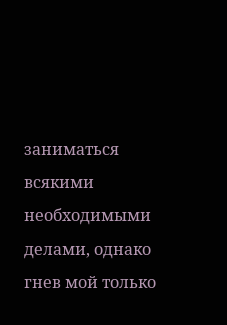заниматься всякими необходимыми делами, однако гнев мой только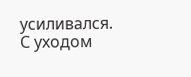усиливался.
С уходом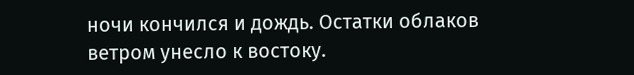ночи кончился и дождь. Остатки облаков ветром унесло к востоку.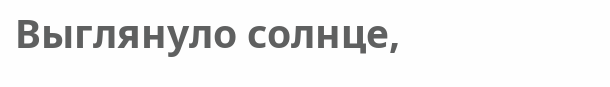Выглянуло солнце,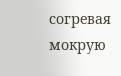согревая мокрую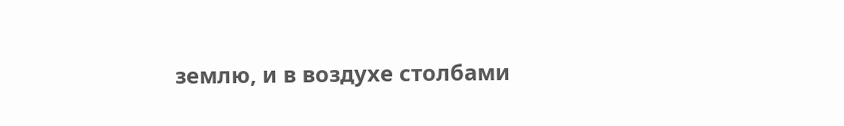землю, и в воздухе столбами